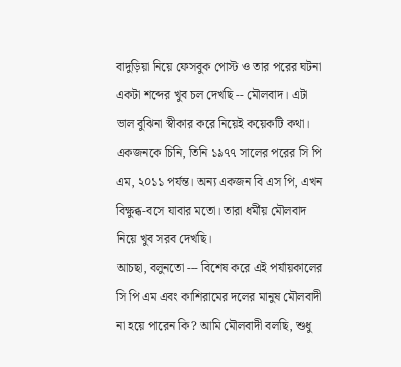বাদুড়িয়া নিয়ে ফেসবুক পোস্ট ও তার পরের ঘটনা
একটা শব্দের খুব চল দেখছি -- মৌলবাদ। এটা ভাল বুঝিনা স্বীকার করে নিয়েই কয়েকটি কথা।
একজনকে চিনি, তিনি ১৯৭৭ সালের পরের সি পি এম, ২০১১ পর্যন্ত। অন্য একজন বি এস পি, এখন বিক্ষুব্ধ-বসে যাবার মতো। তারা ধর্মীয় মৌলবাদ নিয়ে খুব সরব দেখছি।
আচছা, বলুনতো --- বিশেষ করে এই পর্যায়কালের সি পি এম এবং কাশিরামের দলের মানুষ মৌলবাদী না হয়ে পারেন কি? আমি মৌলবাদী বলছি, শুধু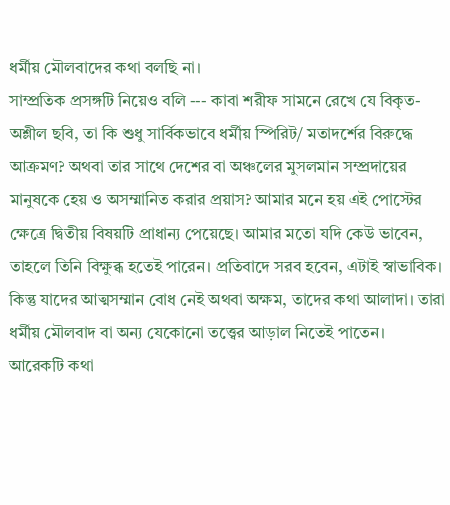ধর্মীয় মৌলবাদের কথা বলছি না।
সাম্প্রতিক প্রসঙ্গটি নিয়েও বলি --- কাবা শরীফ সামনে রেখে যে বিকৃত-অশ্লীল ছবি, তা কি শুধু সার্বিকভাবে ধর্মীয় স্পিরিট/ মতাদর্শের বিরুদ্ধে আক্রমণ? অথবা তার সাথে দেশের বা অঞ্চলের মুসলমান সম্প্রদায়ের মানুষকে হেয় ও অসম্মানিত করার প্রয়াস? আমার মনে হয় এই পোস্টের ক্ষেত্রে দ্বিতীয় বিষয়টি প্রাধান্য পেয়েছে। আমার মতো যদি কেউ ভাবেন, তাহলে তিনি বিক্ষুব্ধ হতেই পারেন। প্রতিবাদে সরব হবেন, এটাই স্বাভাবিক। কিন্তু যাদের আত্মসম্মান বোধ নেই অথবা অক্ষম, তাদের কথা আলাদা। তারা ধর্মীয় মৌলবাদ বা অন্য যেকোনো তত্ত্বের আড়াল নিতেই পাতেন।
আরেকটি কথা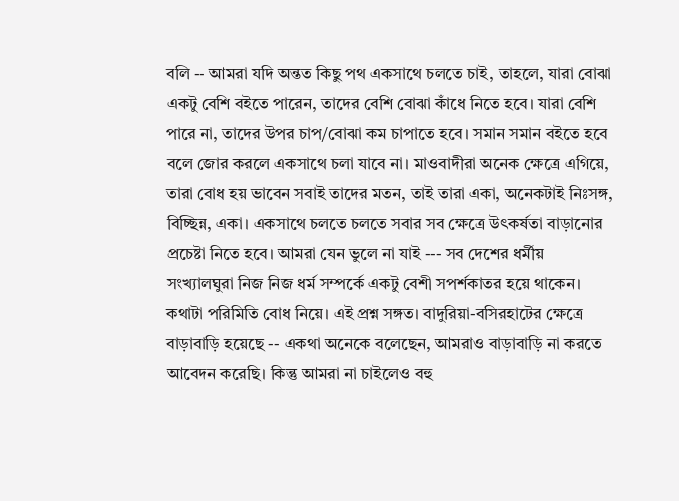বলি -- আমরা যদি অন্তত কিছু পথ একসাথে চলতে চাই, তাহলে, যারা বোঝা একটু বেশি বইতে পারেন, তাদের বেশি বোঝা কাঁধে নিতে হবে। যারা বেশি পারে না, তাদের উপর চাপ/বোঝা কম চাপাতে হবে। সমান সমান বইতে হবে বলে জোর করলে একসাথে চলা যাবে না। মাওবাদীরা অনেক ক্ষেত্রে এগিয়ে, তারা বোধ হয় ভাবেন সবাই তাদের মতন, তাই তারা একা, অনেকটাই নিঃসঙ্গ, বিচ্ছিন্ন, একা। একসাথে চলতে চলতে সবার সব ক্ষেত্রে উৎকর্ষতা বাড়ানোর প্রচেষ্টা নিতে হবে। আমরা যেন ভুলে না যাই --- সব দেশের ধর্মীয় সংখ্যালঘুরা নিজ নিজ ধর্ম সম্পর্কে একটু বেশী সপর্শকাতর হয়ে থাকেন।
কথাটা পরিমিতি বোধ নিয়ে। এই প্রশ্ন সঙ্গত। বাদুরিয়া-বসিরহাটের ক্ষেত্রে বাড়াবাড়ি হয়েছে -- একথা অনেকে বলেছেন, আমরাও বাড়াবাড়ি না করতে আবেদন করেছি। কিন্তু আমরা না চাইলেও বহু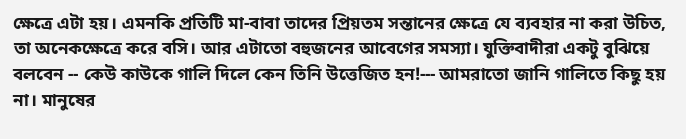ক্ষেত্রে এটা হয়। এমনকি প্রতিটি মা-বাবা তাদের প্রিয়তম সন্তানের ক্ষেত্রে যে ব্যবহার না করা উচিত, তা অনেকক্ষেত্রে করে বসি। আর এটাতো বহুজনের আবেগের সমস্যা। যুক্তিবাদীরা একটু বুঝিয়ে বলবেন -- কেউ কাউকে গালি দিলে কেন তিনি উত্তেজিত হন!--- আমরাতো জানি গালিতে কিছু হয় না। মানুষের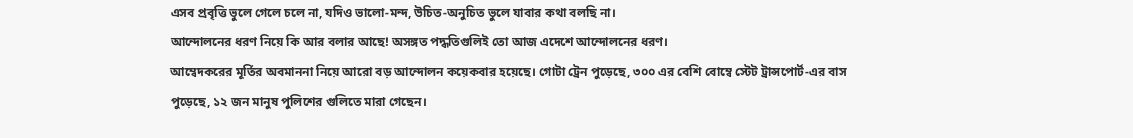এসব প্রবৃত্তি ভুলে গেলে চলে না, যদিও ভালো-মন্দ, উচিত-অনুচিত ভুলে যাবার কথা বলছি না।
আন্দোলনের ধরণ নিয়ে কি আর বলার আছে! অসঙ্গত পদ্ধতিগুলিই তো আজ এদেশে আন্দোলনের ধরণ।
আম্বেদকরের মূর্তির অবমাননা নিয়ে আরো বড় আন্দোলন কয়েকবার হয়েছে। গোটা ট্রেন পুড়েছে, ৩০০ এর বেশি বোম্বে স্টেট ট্রান্সপোর্ট-এর বাস পুড়েছে, ১২ জন মানুষ পুলিশের গুলিতে মারা গেছেন।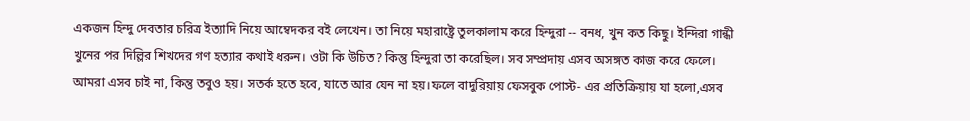একজন হিন্দু দেবতার চরিত্র ইত্যাদি নিয়ে আম্বেদকর বই লেখেন। তা নিয়ে মহারাষ্ট্রে তুলকালাম করে হিন্দুরা -- বনধ, খুন কত কিছু। ইন্দিরা গান্ধী খুনের পর দিল্লির শিখদের গণ হত্যার কথাই ধরুন। ওটা কি উচিত? কিন্তু হিন্দুরা তা করেছিল। সব সম্প্রদায় এসব অসঙ্গত কাজ করে ফেলে। আমরা এসব চাই না, কিন্তু তবুও হয়। সতর্ক হতে হবে, যাতে আর যেন না হয়।ফলে বাদুরিয়ায় ফেসবুক পোস্ট- এর প্রতিক্রিয়ায় যা হলো,এসব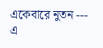একেবারে নুতন --- এ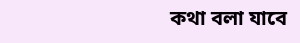কথা বলা যাবে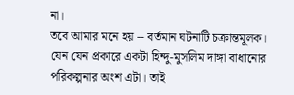না।
তবে আমার মনে হয় -- বর্তমান ঘটনাটি চক্রান্তমূলক। যেন যেন প্রকারে একটা হিন্দু-মুসলিম দাঙ্গা বাধানোর পরিকল্পনার অংশ এটা। তাই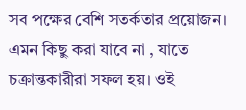সব পক্ষের বেশি সতর্কতার প্রয়োজন। এমন কিছু করা যাবে না , যাতে চক্রান্তকারীরা সফল হয়। ওই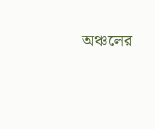অঞ্চলের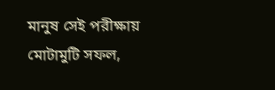মানুষ সেই পরীক্ষায় মোটামুটি সফল,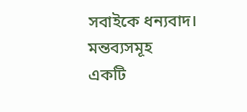সবাইকে ধন্যবাদ।
মন্তব্যসমূহ
একটি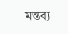মন্তব্য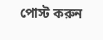পোস্ট করুন